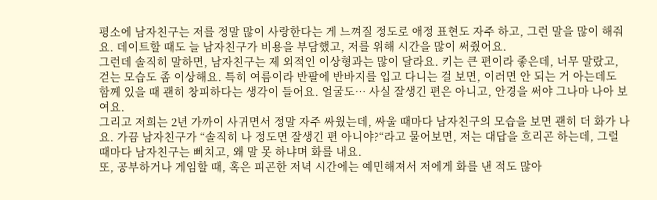평소에 남자친구는 저를 정말 많이 사랑한다는 게 느껴질 정도로 애정 표현도 자주 하고, 그런 말을 많이 해줘요. 데이트할 때도 늘 남자친구가 비용을 부담했고, 저를 위해 시간을 많이 써줬어요.
그런데 솔직히 말하면, 남자친구는 제 외적인 이상형과는 많이 달라요. 키는 큰 편이라 좋은데, 너무 말랐고, 걷는 모습도 좀 이상해요. 특히 여름이라 반팔에 반바지를 입고 다니는 걸 보면, 이러면 안 되는 거 아는데도 함께 있을 때 괜히 창피하다는 생각이 들어요. 얼굴도… 사실 잘생긴 편은 아니고, 안경을 써야 그나마 나아 보여요.
그리고 저희는 2년 가까이 사귀면서 정말 자주 싸웠는데, 싸울 때마다 남자친구의 모습을 보면 괜히 더 화가 나요. 가끔 남자친구가 “솔직히 나 정도면 잘생긴 편 아니야?“라고 물어보면, 저는 대답을 흐리곤 하는데, 그럴 때마다 남자친구는 삐치고, 왜 말 못 하냐며 화를 내요.
또, 공부하거나 게임할 때, 혹은 피곤한 저녁 시간에는 예민해져서 저에게 화를 낸 적도 많아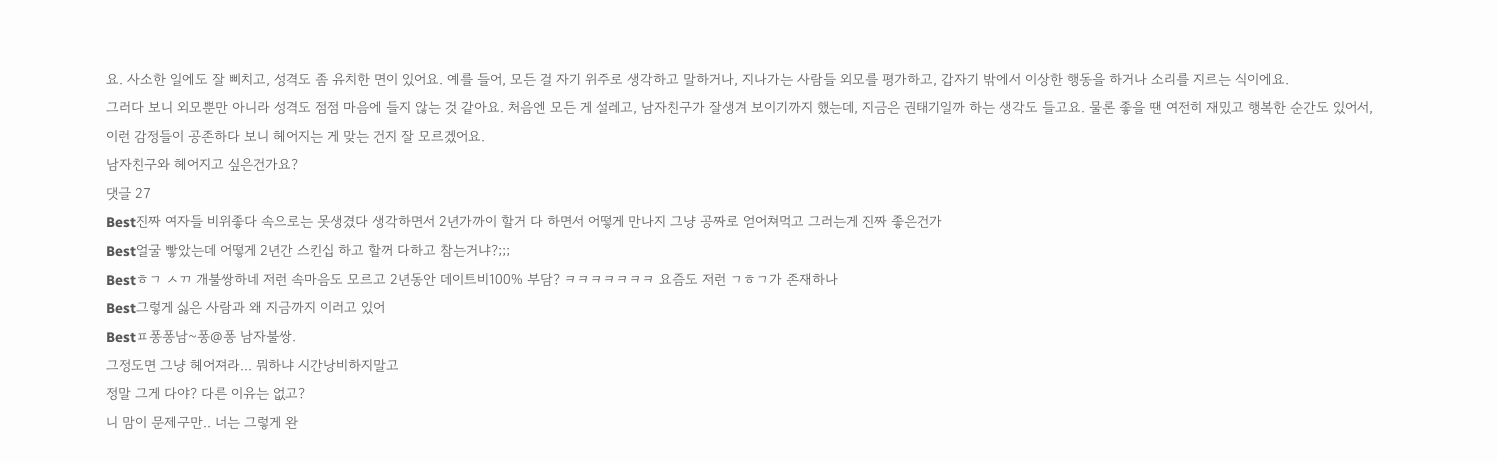요. 사소한 일에도 잘 삐치고, 성격도 좀 유치한 면이 있어요. 예를 들어, 모든 걸 자기 위주로 생각하고 말하거나, 지나가는 사람들 외모를 평가하고, 갑자기 밖에서 이상한 행동을 하거나 소리를 지르는 식이에요.
그러다 보니 외모뿐만 아니라 성격도 점점 마음에 들지 않는 것 같아요. 처음엔 모든 게 설레고, 남자친구가 잘생겨 보이기까지 했는데, 지금은 권태기일까 하는 생각도 들고요. 물론 좋을 땐 여전히 재밌고 행복한 순간도 있어서, 이런 감정들이 공존하다 보니 헤어지는 게 맞는 건지 잘 모르겠어요.
남자친구와 헤어지고 싶은건가요?
댓글 27
Best진짜 여자들 비위좋다 속으로는 못생겼다 생각하면서 2년가까이 할거 다 하면서 어떻게 만나지 그냥 공짜로 얻어쳐먹고 그러는게 진짜 좋은건가
Best얼굴 빻았는데 어떻게 2년간 스킨십 하고 할꺼 다하고 참는거냐?;;;
Bestㅎㄱ ㅅㄲ 개불쌍하네 저런 속마음도 모르고 2년동안 데이트비100% 부담? ㅋㅋㅋㅋㅋㅋㅋ 요즘도 저런 ㄱㅎㄱ가 존재하나
Best그렇게 싫은 사람과 왜 지금까지 이러고 있어
Bestㅍ퐁퐁남~퐁@퐁 남자불쌍.
그정도면 그냥 헤어져라... 뭐하냐 시간낭비하지말고
정말 그게 다야? 다른 이유는 없고?
니 맘이 문제구만.. 너는 그렇게 완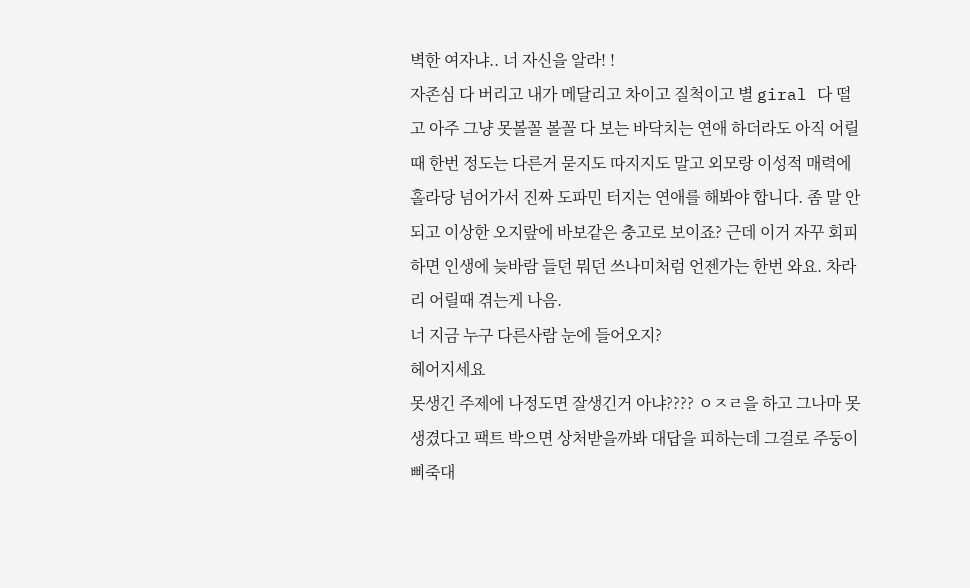벽한 여자냐.. 너 자신을 알라! !
자존심 다 버리고 내가 메달리고 차이고 질척이고 별 giral 다 떨고 아주 그냥 못볼꼴 볼꼴 다 보는 바닥치는 연애 하더라도 아직 어릴때 한번 정도는 다른거 묻지도 따지지도 말고 외모랑 이성적 매력에 홀라당 넘어가서 진짜 도파민 터지는 연애를 해봐야 합니다. 좀 말 안되고 이상한 오지랖에 바보같은 충고로 보이죠? 근데 이거 자꾸 회피하면 인생에 늦바람 들던 뭐던 쓰나미처럼 언젠가는 한번 와요. 차라리 어릴때 겪는게 나음.
너 지금 누구 다른사람 눈에 들어오지?
헤어지세요
못생긴 주제에 나정도면 잘생긴거 아냐???? ㅇㅈㄹ을 하고 그나마 못생겼다고 팩트 박으면 상처받을까봐 대답을 피하는데 그걸로 주둥이 삐죽대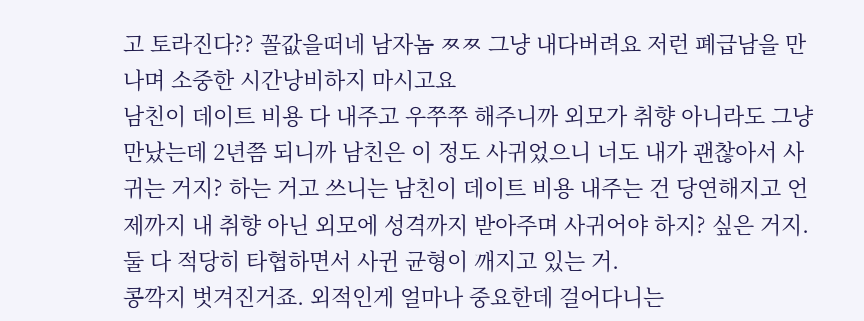고 토라진다?? 꼴값을떠네 남자놈 ㅉㅉ 그냥 내다버려요 저런 폐급남을 만나며 소중한 시간낭비하지 마시고요
남친이 데이트 비용 다 내주고 우쭈쭈 해주니까 외모가 취향 아니라도 그냥 만났는데 2년쯤 되니까 남친은 이 정도 사귀었으니 너도 내가 괜찮아서 사귀는 거지? 하는 거고 쓰니는 남친이 데이트 비용 내주는 건 당연해지고 언제까지 내 취향 아닌 외모에 성격까지 받아주며 사귀어야 하지? 싶은 거지. 둘 다 적당히 타협하면서 사귄 균형이 깨지고 있는 거.
콩깍지 벗겨진거죠. 외적인게 얼마나 중요한데 걸어다니는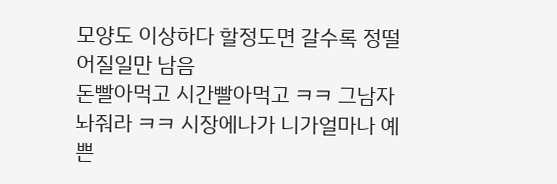모양도 이상하다 할정도면 갈수록 정떨어질일만 남음
돈빨아먹고 시간빨아먹고 ㅋㅋ 그남자놔줘라 ㅋㅋ 시장에나가 니가얼마나 예쁜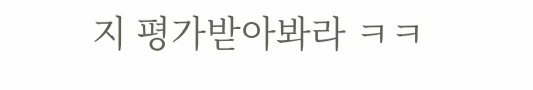지 평가받아봐라 ㅋㅋ